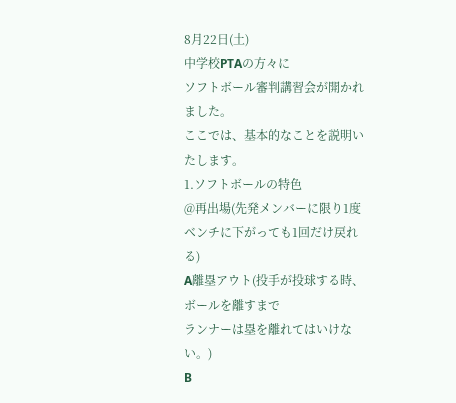8月22日(土)
中学校PTAの方々に
ソフトボール審判講習会が開かれました。
ここでは、基本的なことを説明いたします。
1.ソフトボールの特色
@再出場(先発メンバーに限り1度ベンチに下がっても1回だけ戻れる)
A離塁アウト(投手が投球する時、ボールを離すまで
ランナーは塁を離れてはいけない。)
B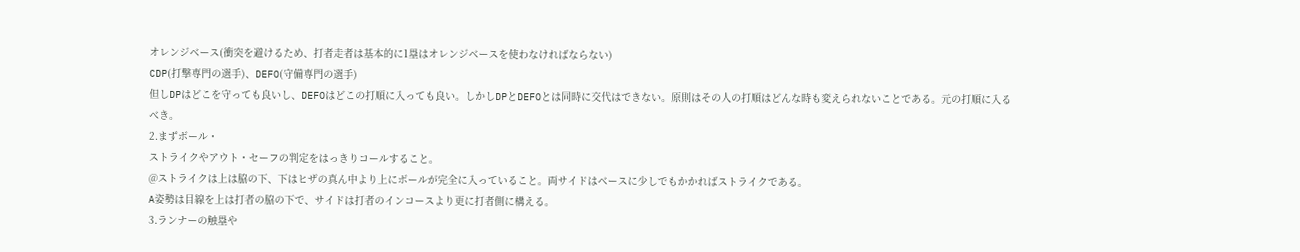オレンジベース(衝突を避けるため、打者走者は基本的に1塁はオレンジベースを使わなければならない)
CDP(打撃専門の選手)、DEFO(守備専門の選手)
但しDPはどこを守っても良いし、DEFOはどこの打順に入っても良い。しかしDPとDEFOとは同時に交代はできない。原則はその人の打順はどんな時も変えられないことである。元の打順に入るべき。
2.まずボール・
ストライクやアウト・セーフの判定をはっきりコールすること。
@ストライクは上は脇の下、下はヒザの真ん中より上にボールが完全に入っていること。両サイドはベースに少しでもかかればストライクである。
A姿勢は目線を上は打者の脇の下で、サイドは打者のインコースより更に打者側に構える。
3.ランナーの触塁や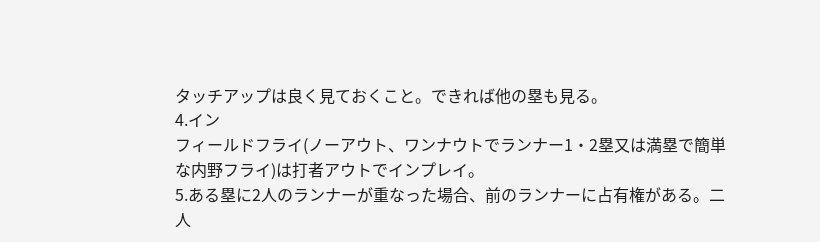タッチアップは良く見ておくこと。できれば他の塁も見る。
4.イン
フィールドフライ(ノーアウト、ワンナウトでランナー1・2塁又は満塁で簡単な内野フライ)は打者アウトでインプレイ。
5.ある塁に2人のランナーが重なった場合、前のランナーに占有権がある。二人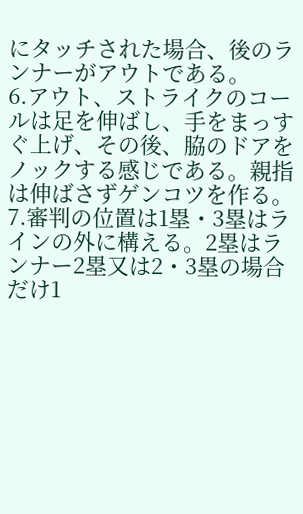にタッチされた場合、後のランナーがアウトである。
6.アウト、ストライクのコールは足を伸ばし、手をまっすぐ上げ、その後、脇のドアをノックする感じである。親指は伸ばさずゲンコツを作る。
7.審判の位置は1塁・3塁はラインの外に構える。2塁はランナー2塁又は2・3塁の場合だけ1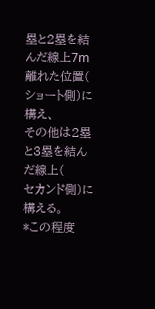塁と2塁を結んだ線上7m離れた位置(
ショート側)に構え、
その他は2塁と3塁を結んだ線上(
セカンド側)に構える。
*この程度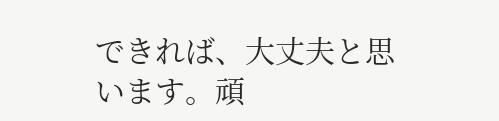できれば、大丈夫と思います。頑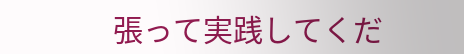張って実践してくだ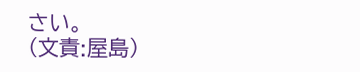さい。
(文責:屋島)